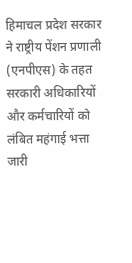हिमाचल प्रदेश सरकार ने राष्ट्रीय पेंशन प्रणाली (एनपीएस) के तहत सरकारी अधिकारियों और कर्मचारियों को लंबित महंगाई भत्ता जारी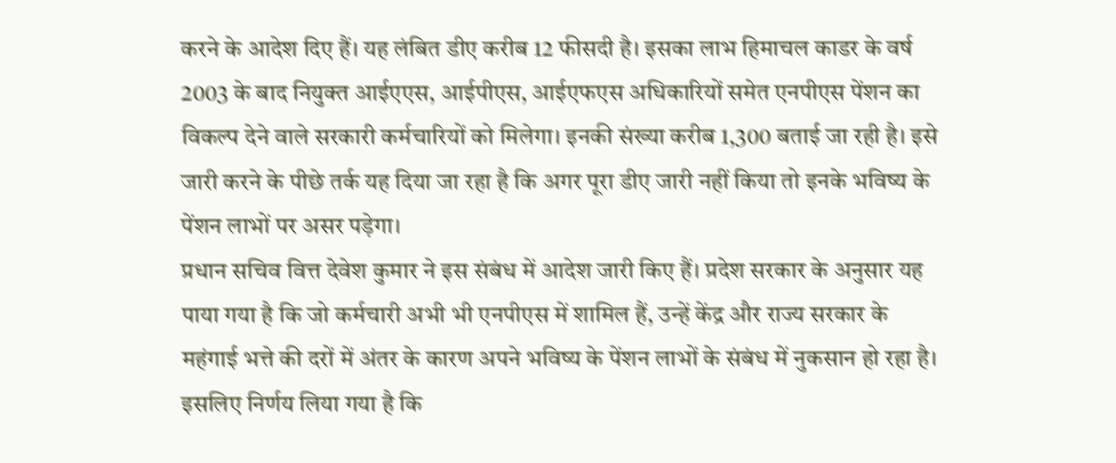करने के आदेश दिए हैं। यह लंबित डीए करीब 12 फीसदी है। इसका लाभ हिमाचल काडर के वर्ष 2003 के बाद नियुक्त आईएएस, आईपीएस, आईएफएस अधिकारियों समेत एनपीएस पेंशन का विकल्प देने वाले सरकारी कर्मचारियों को मिलेगा। इनकी संख्या करीब 1,300 बताई जा रही है। इसे जारी करने के पीछे तर्क यह दिया जा रहा है कि अगर पूरा डीए जारी नहीं किया तो इनके भविष्य के पेंशन लाभों पर असर पड़ेगा।
प्रधान सचिव वित्त देवेश कुमार ने इस संबंध में आदेश जारी किए हैं। प्रदेश सरकार के अनुसार यह पाया गया है कि जो कर्मचारी अभी भी एनपीएस में शामिल हैं, उन्हें केंद्र और राज्य सरकार के महंगाई भत्ते की दरों में अंतर के कारण अपने भविष्य के पेंशन लाभों के संबंध में नुकसान हो रहा है। इसलिए निर्णय लिया गया है कि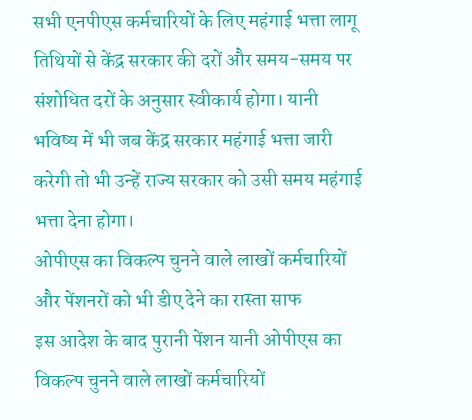सभी एनपीएस कर्मचारियों के लिए महंगाई भत्ता लागू तिथियों से केंद्र सरकार की दरों और समय-समय पर संशोधित दरों के अनुसार स्वीकार्य होगा। यानी भविष्य में भी जब केंद्र सरकार महंगाई भत्ता जारी करेगी तो भी उन्हें राज्य सरकार को उसी समय महंगाई भत्ता देना होगा।
ओपीएस का विकल्प चुनने वाले लाखों कर्मचारियों और पेंशनरों को भी डीए देने का रास्ता साफ
इस आदेश के बाद पुरानी पेंशन यानी ओपीएस का विकल्प चुनने वाले लाखों कर्मचारियों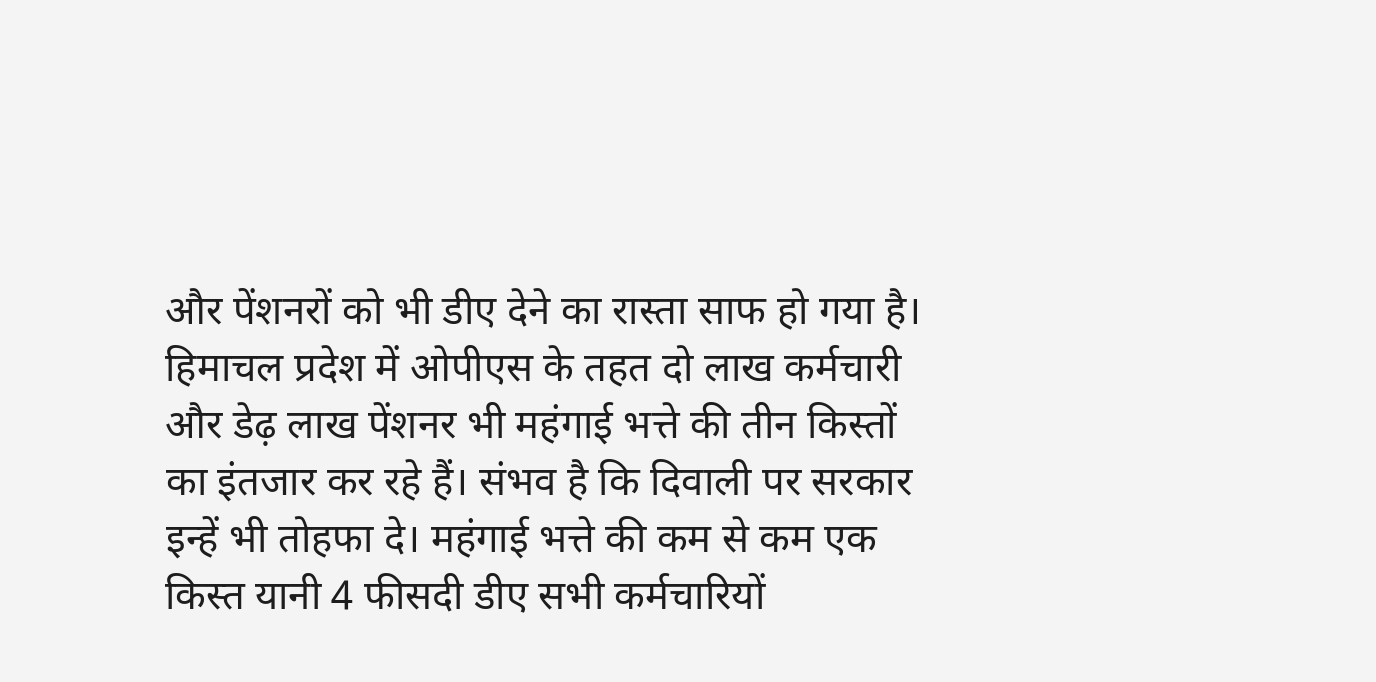और पेंशनरों को भी डीए देने का रास्ता साफ हो गया है। हिमाचल प्रदेश में ओपीएस के तहत दो लाख कर्मचारी और डेढ़ लाख पेंशनर भी महंगाई भत्ते की तीन किस्तों का इंतजार कर रहे हैं। संभव है कि दिवाली पर सरकार इन्हें भी तोहफा दे। महंगाई भत्ते की कम से कम एक किस्त यानी 4 फीसदी डीए सभी कर्मचारियों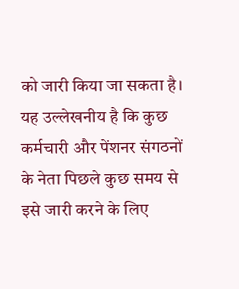को जारी किया जा सकता है। यह उल्लेखनीय है कि कुछ कर्मचारी और पेंशनर संगठनों के नेता पिछले कुछ समय से इसे जारी करने के लिए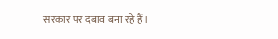सरकार पर दबाव बना रहे हैं।